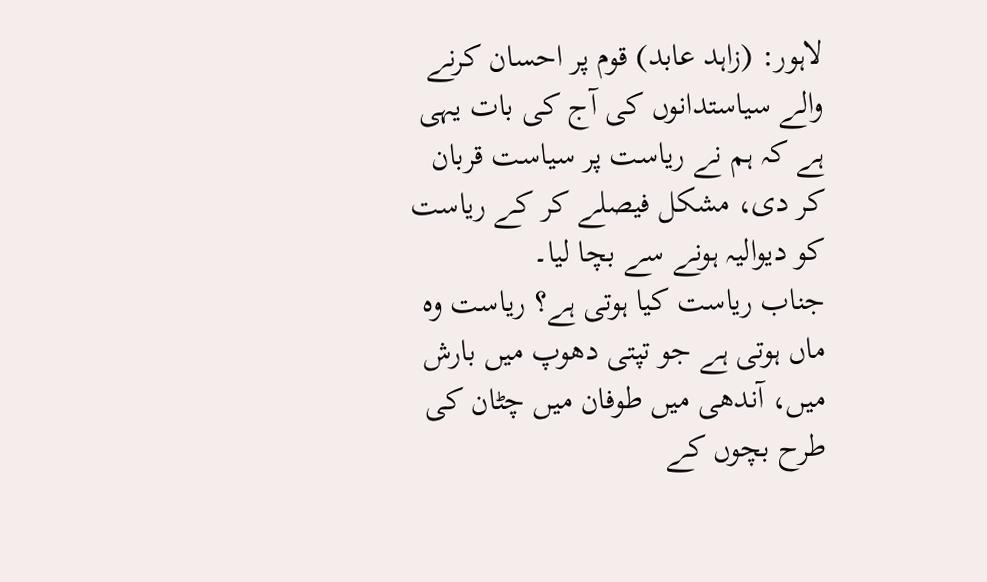لاہور: (زاہد عابد) قوم پر احسان کرنے والے سیاستدانوں کی آج کی بات یہی ہے کہ ہم نے ریاست پر سیاست قربان کر دی، مشکل فیصلے کر کے ریاست کو دیوالیہ ہونے سے بچا لیا۔
جناب ریاست کیا ہوتی ہے؟ ریاست وہ ماں ہوتی ہے جو تپتی دھوپ میں بارش میں، آندھی میں طوفان میں چٹان کی طرح بچوں کے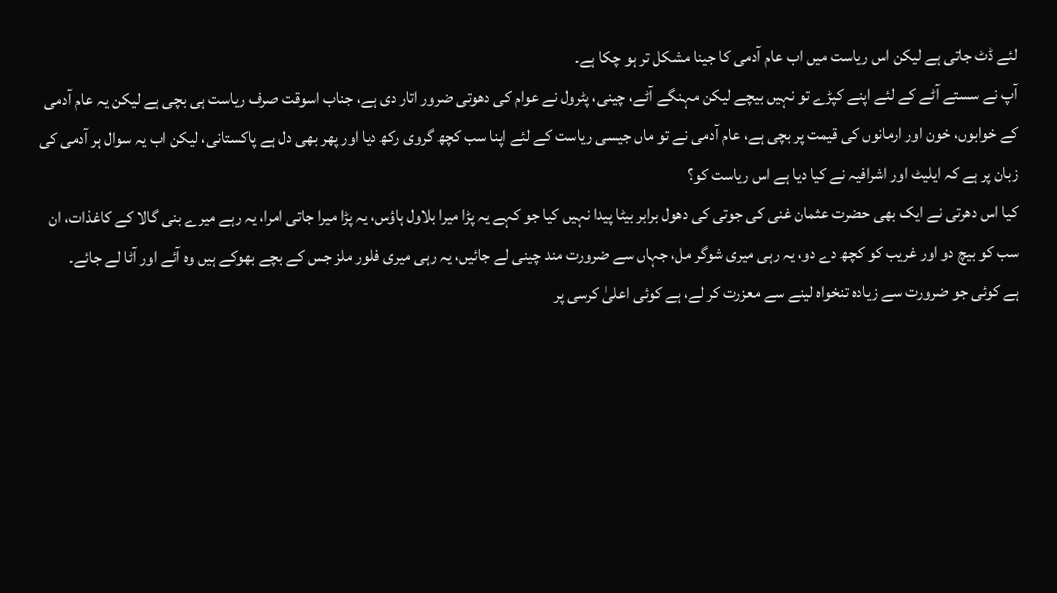لئے ڈٹ جاتی ہے لیکن اس ریاست میں اب عام آدمی کا جینا مشکل تر ہو چکا ہے۔
آپ نے سستے آٹے کے لئے اپنے کپڑے تو نہیں بیچے لیکن مہنگے آٹے، چینی، پٹرول نے عوام کی دھوتی ضرور اتار دی ہے، جناب اسوقت صرف ریاست ہی بچی ہے لیکن یہ عام آدمی کے خوابوں، خون اور ارمانوں کی قیمت پر بچی ہے، عام آدمی نے تو ماں جیسی ریاست کے لئے اپنا سب کچھ گروی رکھ دیا اور پھر بھی دل ہے پاکستانی، لیکن اب یہ سوال ہر آدمی کی زبان پر ہے کہ ایلیٹ اور اشرافیہ نے کیا دیا ہے اس ریاست کو؟
کیا اس دھرتی نے ایک بھی حضرت عثمان غنی کی جوتی کی دھول برابر بیٹا پیدا نہیں کیا جو کہے یہ پڑا میرا بلاول ہاؤس، یہ پڑا میرا جاتی امرا، یہ رہے میرے بنی گالا کے کاغذات، ان سب کو بیچ دو اور غریب کو کچھ دے دو، یہ رہی میری شوگر مل، جہاں سے ضرورت مند چینی لے جائیں، یہ رہی میری فلور ملز جس کے بچے بھوکے ہیں وہ آئے اور آٹا لے جائے۔
ہے کوئی جو ضرورت سے زیادہ تنخواہ لینے سے معزرت کر لے، ہے کوئی اعلیٰ کرسی پر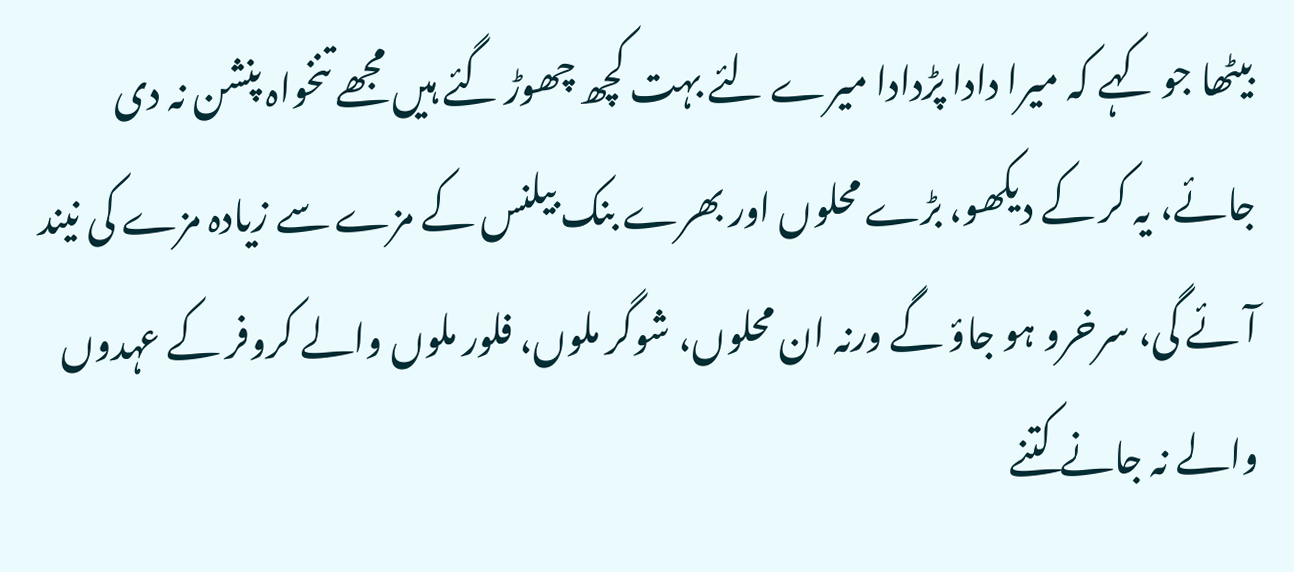بیٹھا جو کہے کہ میرا دادا پڑدادا میرے لئے بہت کچھ چھوڑ گئے ہیں مجھے تنخواہ پنشن نہ دی جائے، یہ کر کے دیکھو، بڑے محلوں اور بھرے بنک بیلنس کے مزے سے زیادہ مزے کی نیند آئے گی، سرخرو ہو جاؤ گے ورنہ ان محلوں، شوگر ملوں، فلور ملوں والے کروفر کے عہدوں والے نہ جانے کتنے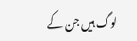لوگ ہیں جن کے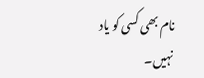نام بھی کسی کو یاد نہیں۔